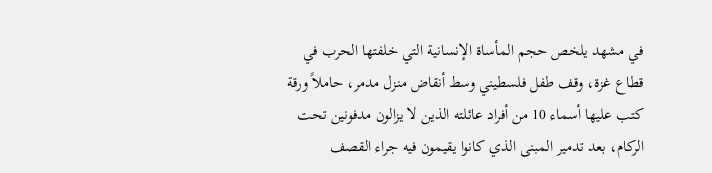في مشهد يلخص حجم المأساة الإنسانية التي خلفتها الحرب في قطاع غزة، وقف طفل فلسطيني وسط أنقاض منزل مدمر، حاملاً ورقة كتب عليها أسماء 10 من أفراد عائلته الذين لا يزالون مدفونين تحت الركام، بعد تدمير المبنى الذي كانوا يقيمون فيه جراء القصف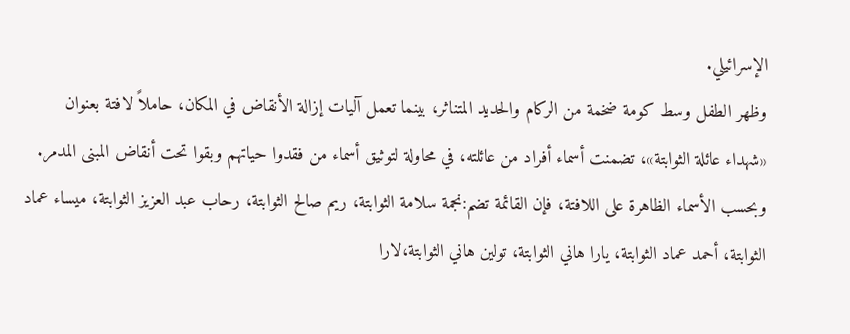الإسرائيلي.
وظهر الطفل وسط كومة ضخمة من الركام والحديد المتناثر، بينما تعمل آليات إزالة الأنقاض في المكان، حاملاً لافتة بعنوان «شهداء عائلة الثوابتة»، تضمنت أسماء أفراد من عائلته، في محاولة لتوثيق أسماء من فقدوا حياتهم وبقوا تحت أنقاض المبنى المدمر.
وبحسب الأسماء الظاهرة على اللافتة، فإن القائمة تضم:نجمة سلامة الثوابتة، ريم صالح الثوابتة، رحاب عبد العزيز الثوابتة، ميساء عماد الثوابتة، أحمد عماد الثوابتة، يارا هاني الثوابتة، تولين هاني الثوابتة،لارا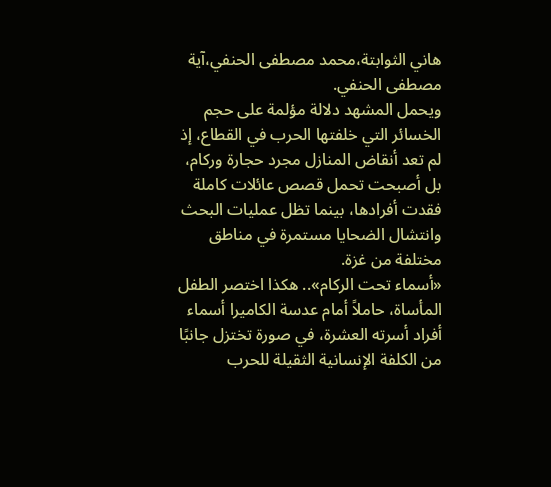هاني الثوابتة،محمد مصطفى الحنفي،آية مصطفى الحنفي.
ويحمل المشهد دلالة مؤلمة على حجم الخسائر التي خلفتها الحرب في القطاع، إذ لم تعد أنقاض المنازل مجرد حجارة وركام، بل أصبحت تحمل قصص عائلات كاملة فقدت أفرادها، بينما تظل عمليات البحث وانتشال الضحايا مستمرة في مناطق مختلفة من غزة.
«أسماء تحت الركام».. هكذا اختصر الطفل المأساة، حاملاً أمام عدسة الكاميرا أسماء أفراد أسرته العشرة، في صورة تختزل جانبًا من الكلفة الإنسانية الثقيلة للحرب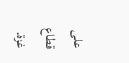على قطاع غزة.